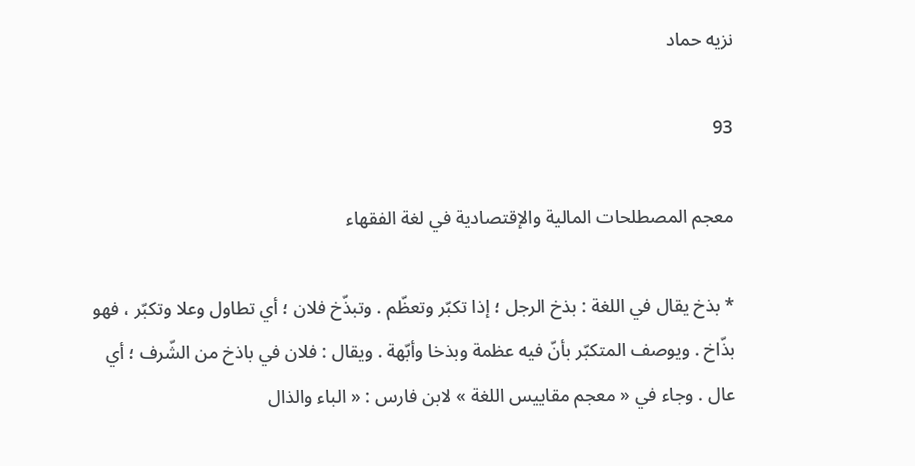نزيه حماد

93

معجم المصطلحات المالية والإقتصادية في لغة الفقهاء

* بذخ يقال في اللغة : بذخ الرجل ؛ إذا تكبّر وتعظّم . وتبذّخ فلان ؛ أي تطاول وعلا وتكبّر ، فهو بذّاخ . ويوصف المتكبّر بأنّ فيه عظمة وبذخا وأبّهة . ويقال : فلان في باذخ من الشّرف ؛ أي عال . وجاء في « معجم مقاييس اللغة » لابن فارس : « الباء والذال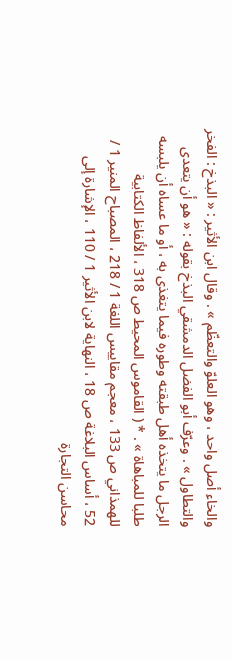والخاء أصل واحد ، وهو العلوّ والتعظّم » . وقال ابن الأثير : « البذخ : الفخر والتطاول » . وعرّف أبو الفضل الدمشقي البذخ بقوله : « هو أن يتعدى الرجل ما يتخذه أهل طبقته وطوره فيما يتغذى به ، أو ما عساه أن يلبسه طلبا للمباهاة » . * ( القاموس المحيط ص 318 ، الألفاظ الكتابية للهمذاني ص 133 ، معجم مقاييس اللغة 1 / 218 ، المصباح المنير 1 / 52 ، أساس البلاغة ص 18 ، النهاية لابن الأثير 1 / 110 ، الإشارة إلى محاسن التجارة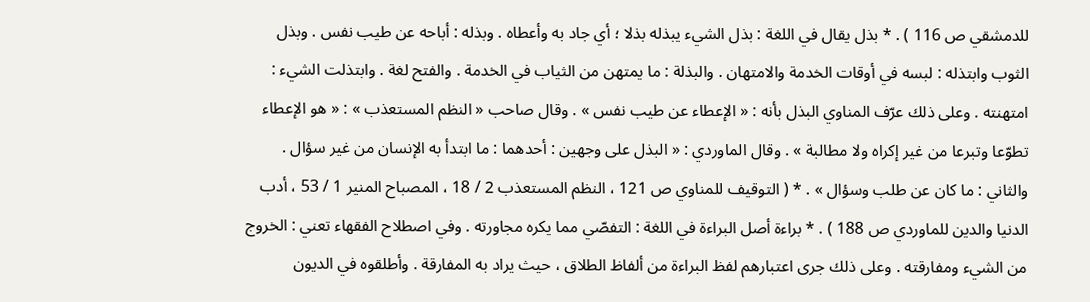للدمشقي ص 116 ) . * بذل يقال في اللغة : بذل الشيء يبذله بذلا ؛ أي جاد به وأعطاه . وبذله : أباحه عن طيب نفس . وبذل الثوب وابتذله : لبسه في أوقات الخدمة والامتهان . والبذلة : ما يمتهن من الثياب في الخدمة . والفتح لغة . وابتذلت الشيء : امتهنته . وعلى ذلك عرّف المناوي البذل بأنه : « الإعطاء عن طيب نفس » . وقال صاحب « النظم المستعذب » : « هو الإعطاء تطوّعا وتبرعا من غير إكراه ولا مطالبة » . وقال الماوردي : « البذل على وجهين : أحدهما : ما ابتدأ به الإنسان من غير سؤال . والثاني : ما كان عن طلب وسؤال » . * ( التوقيف للمناوي ص 121 ، النظم المستعذب 2 / 18 ، المصباح المنير 1 / 53 ، أدب الدنيا والدين للماوردي ص 188 ) . * براءة أصل البراءة في اللغة : التفصّي مما يكره مجاورته . وفي اصطلاح الفقهاء تعني : الخروج من الشيء ومفارقته . وعلى ذلك جرى اعتبارهم لفظ البراءة من ألفاظ الطلاق ، حيث يراد به المفارقة . وأطلقوه في الديون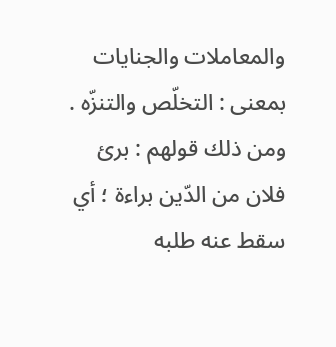والمعاملات والجنايات بمعنى : التخلّص والتنزّه . ومن ذلك قولهم : برئ فلان من الدّين براءة ؛ أي سقط عنه طلبه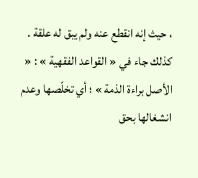، حيث إنه انقطع عنه ولم يبق له علقة . كذلك جاء في « القواعد الفقهية » : « الأصل براءة الذمة » ؛ أي تخلّصها وعدم انشغالها بحق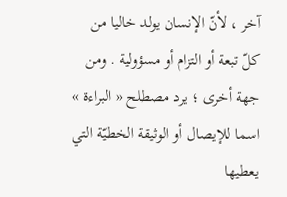آخر ، لأنّ الإنسان يولد خاليا من كلّ تبعة أو التزام أو مسؤولية . ومن جهة أخرى ؛ يرد مصطلح « البراءة » اسما للإيصال أو الوثيقة الخطيّة التي يعطيها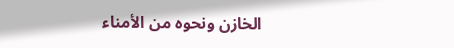الخازن ونحوه من الأمناء